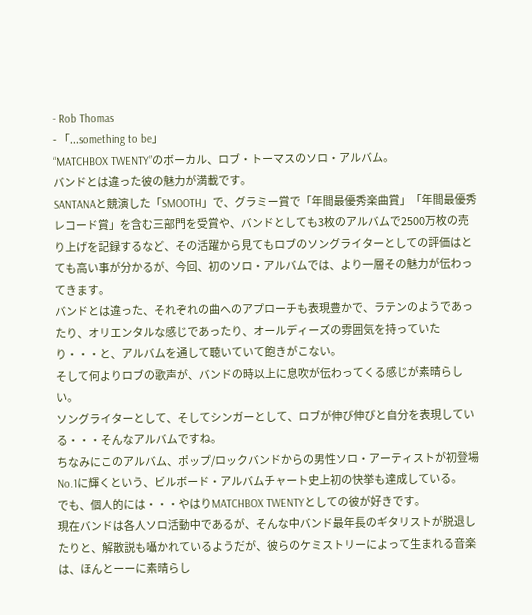- Rob Thomas
- 「...something to be」
“MATCHBOX TWENTY”のボーカル、ロブ・トーマスのソロ・アルバム。
バンドとは違った彼の魅力が満載です。
SANTANAと競演した「SMOOTH」で、グラミー賞で「年間最優秀楽曲賞」「年間最優秀レコード賞」を含む三部門を受賞や、バンドとしても3枚のアルバムで2500万枚の売り上げを記録するなど、その活躍から見てもロブのソングライターとしての評価はとても高い事が分かるが、今回、初のソロ・アルバムでは、より一層その魅力が伝わってきます。
バンドとは違った、それぞれの曲へのアプローチも表現豊かで、ラテンのようであったり、オリエンタルな感じであったり、オールディーズの雰囲気を持っていたり・・・と、アルバムを通して聴いていて飽きがこない。
そして何よりロブの歌声が、バンドの時以上に息吹が伝わってくる感じが素晴らしい。
ソングライターとして、そしてシンガーとして、ロブが伸び伸びと自分を表現している・・・そんなアルバムですね。
ちなみにこのアルバム、ポップ/ロックバンドからの男性ソロ・アーティストが初登場No.1に輝くという、ビルボード・アルバムチャート史上初の快挙も達成している。
でも、個人的には・・・やはりMATCHBOX TWENTYとしての彼が好きです。
現在バンドは各人ソロ活動中であるが、そんな中バンド最年長のギタリストが脱退したりと、解散説も囁かれているようだが、彼らのケミストリーによって生まれる音楽は、ほんとーーに素晴らし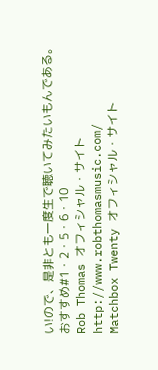い!ので、是非とも一度生で聴いてみたいもんである。
おすすめ#1・2・5・6・10
Rob Thomas オフィシャル・サイト http://www.robthomasmusic.com/
Matchbox Twenty オフィシャル・サイト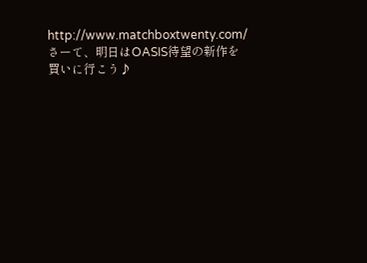http://www.matchboxtwenty.com/
さーて、明日はOASIS待望の新作を買いに行こう♪